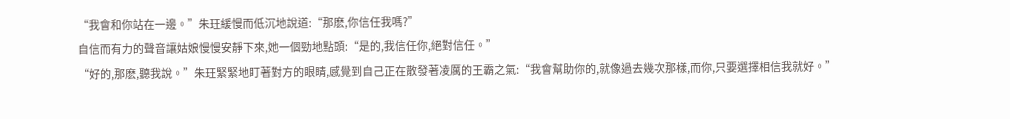“我會和你站在一邊。”朱玨緩慢而低沉地說道:“那麽,你信任我嗎?”
自信而有力的聲音讓姑娘慢慢安靜下來,她一個勁地點頭:“是的,我信任你,絕對信任。”
“好的,那麽,聽我說。”朱玨緊緊地盯著對方的眼睛,感覺到自己正在散發著凌厲的王霸之氣:“我會幫助你的,就像過去幾次那樣,而你,只要選擇相信我就好。”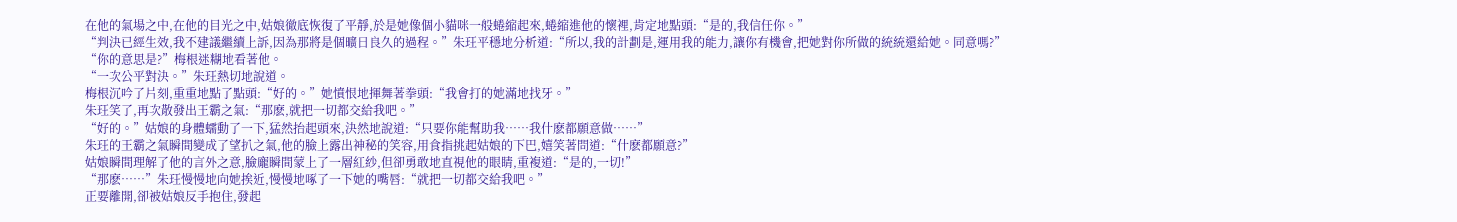在他的氣場之中,在他的目光之中,姑娘徹底恢復了平靜,於是她像個小貓咪一般蜷縮起來,蜷縮進他的懷裡,肯定地點頭:“是的,我信任你。”
“判決已經生效,我不建議繼續上訴,因為那將是個曠日良久的過程。”朱玨平穩地分析道:“所以,我的計劃是,運用我的能力,讓你有機會,把她對你所做的統統還給她。同意嗎?”
“你的意思是?”梅根迷糊地看著他。
“一次公平對決。”朱玨熱切地說道。
梅根沉吟了片刻,重重地點了點頭:“好的。”她憤恨地揮舞著拳頭:“我會打的她滿地找牙。”
朱玨笑了,再次散發出王霸之氣:“那麽,就把一切都交給我吧。”
“好的。”姑娘的身體蠕動了一下,猛然抬起頭來,決然地說道:“只要你能幫助我……我什麽都願意做……”
朱玨的王霸之氣瞬間變成了望扒之氣,他的臉上露出神秘的笑容,用食指挑起姑娘的下巴,嬉笑著問道:“什麽都願意?”
姑娘瞬間理解了他的言外之意,臉龐瞬間蒙上了一層紅紗,但卻勇敢地直視他的眼睛,重複道:“是的,一切!”
“那麽……”朱玨慢慢地向她挨近,慢慢地啄了一下她的嘴唇:“就把一切都交給我吧。”
正要離開,卻被姑娘反手抱住,發起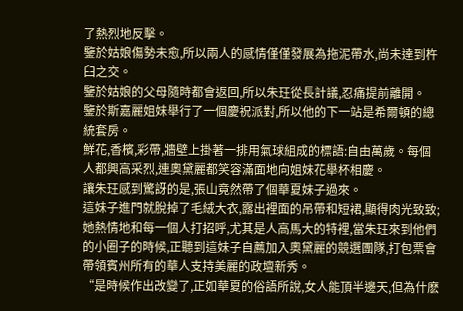了熱烈地反擊。
鑒於姑娘傷勢未愈,所以兩人的感情僅僅發展為拖泥帶水,尚未達到杵臼之交。
鑒於姑娘的父母隨時都會返回,所以朱玨從長計議,忍痛提前離開。
鑒於斯嘉麗姐妹舉行了一個慶祝派對,所以他的下一站是希爾頓的總統套房。
鮮花,香檳,彩帶,牆壁上掛著一排用氣球組成的標語:自由萬歲。每個人都興高采烈,連奧黛麗都笑容滿面地向姐妹花舉杯相慶。
讓朱玨感到驚訝的是,張山竟然帶了個華夏妹子過來。
這妹子進門就脫掉了毛絨大衣,露出裡面的吊帶和短裙,顯得肉光致致;她熱情地和每一個人打招呼,尤其是人高馬大的特裡,當朱玨來到他們的小圈子的時候,正聽到這妹子自薦加入奧黛麗的競選團隊,打包票會帶領賓州所有的華人支持美麗的政壇新秀。
“是時候作出改變了,正如華夏的俗語所說,女人能頂半邊天,但為什麽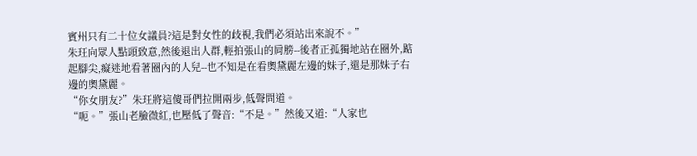賓州只有二十位女議員?這是對女性的歧視,我們必須站出來說不。”
朱玨向眾人點頭致意,然後退出人群,輕拍張山的肩膀--後者正孤獨地站在圈外,踮起腳尖,癡迷地看著圈內的人兒--也不知是在看奧黛麗左邊的妹子,還是那妹子右邊的奧黛麗。
“你女朋友?”朱玨將這傻哥們拉開兩步,低聲問道。
“呃。”張山老臉微紅,也壓低了聲音:“不是。”然後又道:“人家也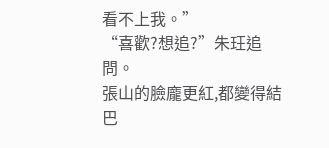看不上我。”
“喜歡?想追?”朱玨追問。
張山的臉龐更紅,都變得結巴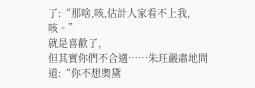了:“那啥,咳,估計人家看不上我,咳。”
就是喜歡了,
但其實你們不合適……朱玨嚴肅地問道:“你不想奧黛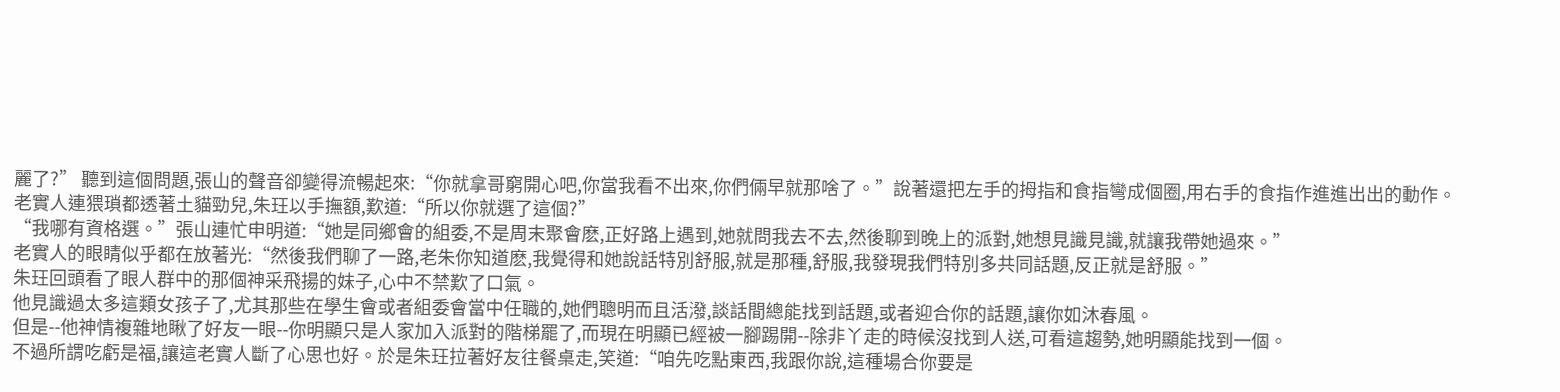麗了?” 聽到這個問題,張山的聲音卻變得流暢起來:“你就拿哥窮開心吧,你當我看不出來,你們倆早就那啥了。”說著還把左手的拇指和食指彎成個圈,用右手的食指作進進出出的動作。
老實人連猥瑣都透著土貓勁兒,朱玨以手撫額,歎道:“所以你就選了這個?”
“我哪有資格選。”張山連忙申明道:“她是同鄉會的組委,不是周末聚會麽,正好路上遇到,她就問我去不去,然後聊到晚上的派對,她想見識見識,就讓我帶她過來。”
老實人的眼睛似乎都在放著光:“然後我們聊了一路,老朱你知道麽,我覺得和她說話特別舒服,就是那種,舒服,我發現我們特別多共同話題,反正就是舒服。”
朱玨回頭看了眼人群中的那個神采飛揚的妹子,心中不禁歎了口氣。
他見識過太多這類女孩子了,尤其那些在學生會或者組委會當中任職的,她們聰明而且活潑,談話間總能找到話題,或者迎合你的話題,讓你如沐春風。
但是--他神情複雜地瞅了好友一眼--你明顯只是人家加入派對的階梯罷了,而現在明顯已經被一腳踢開--除非丫走的時候沒找到人送,可看這趨勢,她明顯能找到一個。
不過所謂吃虧是福,讓這老實人斷了心思也好。於是朱玨拉著好友往餐桌走,笑道:“咱先吃點東西,我跟你說,這種場合你要是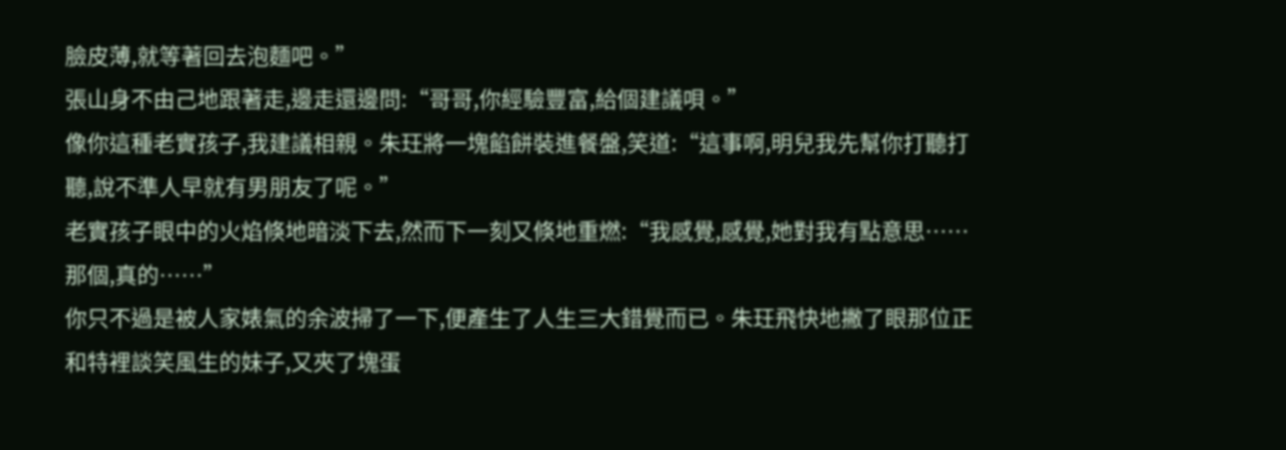臉皮薄,就等著回去泡麵吧。”
張山身不由己地跟著走,邊走還邊問:“哥哥,你經驗豐富,給個建議唄。”
像你這種老實孩子,我建議相親。朱玨將一塊餡餅裝進餐盤,笑道:“這事啊,明兒我先幫你打聽打聽,說不準人早就有男朋友了呢。”
老實孩子眼中的火焰倏地暗淡下去,然而下一刻又倏地重燃:“我感覺,感覺,她對我有點意思……那個,真的……”
你只不過是被人家婊氣的余波掃了一下,便產生了人生三大錯覺而已。朱玨飛快地撇了眼那位正和特裡談笑風生的妹子,又夾了塊蛋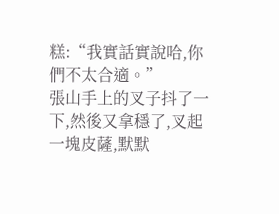糕:“我實話實說哈,你們不太合適。”
張山手上的叉子抖了一下,然後又拿穩了,叉起一塊皮薩,默默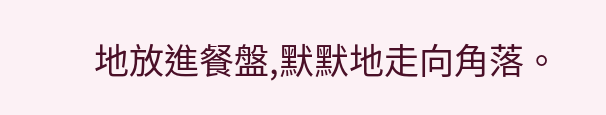地放進餐盤,默默地走向角落。